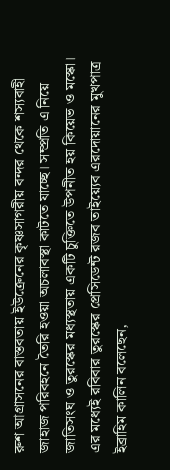রুশ আগ্রাসনের বাস্তবতায় ইউক্রেনের কৃষ্ণসাগরীয় বন্দর থেকে শস্যবাহী জাহাজ পরিবহনে তৈরি হওয়া অচলাবস্থা কাটতে যাচ্ছে। সম্প্রতি এ নিয়ে জাতিসংঘ ও তুরস্কের মধ্যস্থতায় একটি চুক্তিতে উপনীত হয় কিয়েভ ও মস্কো। এর মধ্যেই রবিবার তুরস্কের প্রেসিডেন্ট রজব তাইয়্যেব এরদোয়ানের মুখপাত্র ইব্রাহিম কালিন বলেছেন,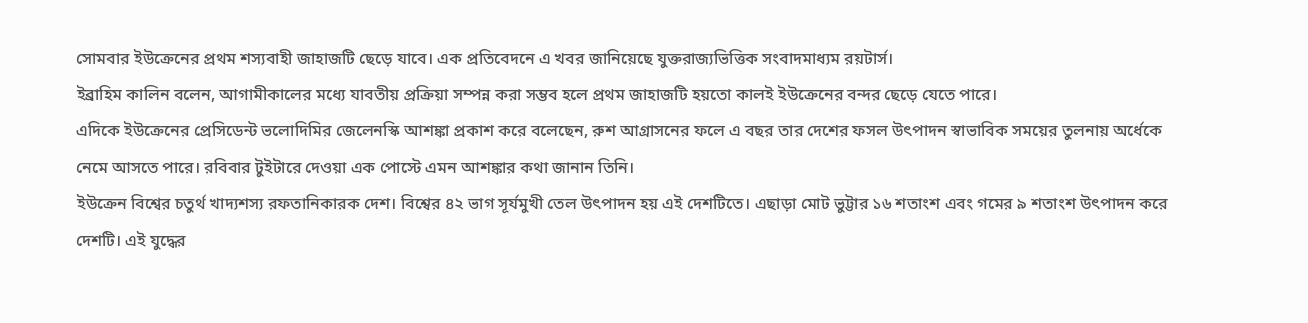সোমবার ইউক্রেনের প্রথম শস্যবাহী জাহাজটি ছেড়ে যাবে। এক প্রতিবেদনে এ খবর জানিয়েছে যুক্তরাজ্যভিত্তিক সংবাদমাধ্যম রয়টার্স।
ইব্রাহিম কালিন বলেন, আগামীকালের মধ্যে যাবতীয় প্রক্রিয়া সম্পন্ন করা সম্ভব হলে প্রথম জাহাজটি হয়তো কালই ইউক্রেনের বন্দর ছেড়ে যেতে পারে।
এদিকে ইউক্রেনের প্রেসিডেন্ট ভলোদিমির জেলেনস্কি আশঙ্কা প্রকাশ করে বলেছেন, রুশ আগ্রাসনের ফলে এ বছর তার দেশের ফসল উৎপাদন স্বাভাবিক সময়ের তুলনায় অর্ধেকে নেমে আসতে পারে। রবিবার টুইটারে দেওয়া এক পোস্টে এমন আশঙ্কার কথা জানান তিনি।
ইউক্রেন বিশ্বের চতুর্থ খাদ্যশস্য রফতানিকারক দেশ। বিশ্বের ৪২ ভাগ সূর্যমুখী তেল উৎপাদন হয় এই দেশটিতে। এছাড়া মোট ভুট্টার ১৬ শতাংশ এবং গমের ৯ শতাংশ উৎপাদন করে দেশটি। এই যুদ্ধের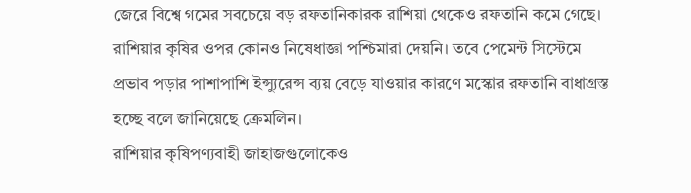জেরে বিশ্বে গমের সবচেয়ে বড় রফতানিকারক রাশিয়া থেকেও রফতানি কমে গেছে।
রাশিয়ার কৃষির ওপর কোনও নিষেধাজ্ঞা পশ্চিমারা দেয়নি। তবে পেমেন্ট সিস্টেমে প্রভাব পড়ার পাশাপাশি ইন্স্যুরেন্স ব্যয় বেড়ে যাওয়ার কারণে মস্কোর রফতানি বাধাগ্রস্ত হচ্ছে বলে জানিয়েছে ক্রেমলিন।
রাশিয়ার কৃষিপণ্যবাহী জাহাজগুলোকেও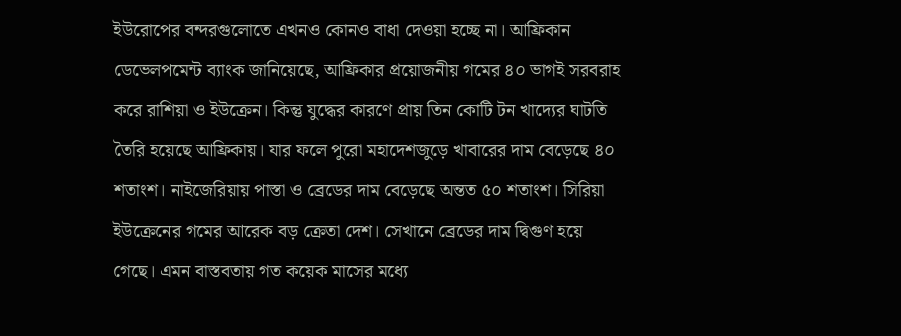ইউরোপের বন্দরগুলোতে এখনও কোনও বাধা দেওয়া হচ্ছে না। আফ্রিকান ডেভেলপমেন্ট ব্যাংক জানিয়েছে, আফ্রিকার প্রয়োজনীয় গমের ৪০ ভাগই সরবরাহ করে রাশিয়া ও ইউক্রেন। কিন্তু যুদ্ধের কারণে প্রায় তিন কোটি টন খাদ্যের ঘাটতি তৈরি হয়েছে আফ্রিকায়। যার ফলে পুরো মহাদেশজুড়ে খাবারের দাম বেড়েছে ৪০ শতাংশ। নাইজেরিয়ায় পাস্তা ও ব্রেডের দাম বেড়েছে অন্তত ৫০ শতাংশ। সিরিয়া ইউক্রেনের গমের আরেক বড় ক্রেতা দেশ। সেখানে ব্রেডের দাম দ্বিগুণ হয়ে গেছে। এমন বাস্তবতায় গত কয়েক মাসের মধ্যে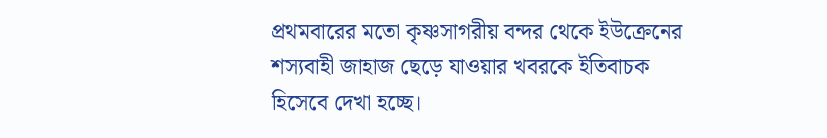প্রথমবারের মতো কৃষ্ণসাগরীয় বন্দর থেকে ইউক্রেনের শস্যবাহী জাহাজ ছেড়ে যাওয়ার খবরকে ইতিবাচক হিসেবে দেখা হচ্ছে।